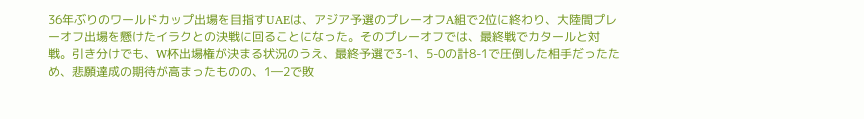36年ぶりのワールドカップ出場を目指すUAEは、アジア予選のプレーオフA組で2位に終わり、大陸間プレーオフ出場を懸けたイラクとの決戦に回ることになった。そのプレーオフでは、最終戦でカタールと対戦。引き分けでも、W杯出場権が決まる状況のうえ、最終予選で3-1、5-0の計8-1で圧倒した相手だったため、悲願達成の期待が高まったものの、1―2で敗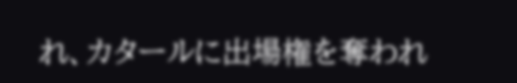れ、カタールに出場権を奪われ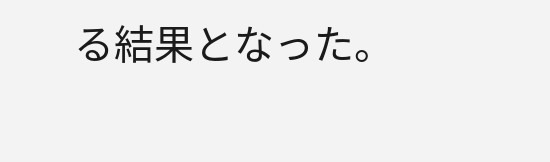る結果となった。